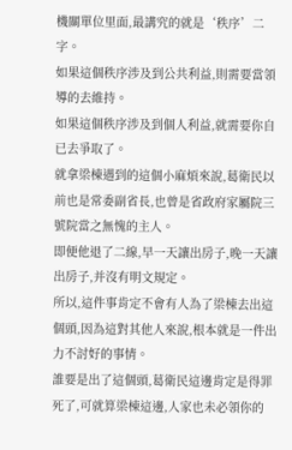機關單位里面,最講究的就是‘秩序’二字。
如果這個秩序涉及到公共利益,則需要當領導的去維持。
如果這個秩序涉及到個人利益,就需要你自已去爭取了。
就拿梁棟遇到的這個小麻煩來說,葛衛民以前也是常委副省長,也曾是省政府家屬院三號院當之無愧的主人。
即便他退了二線,早一天讓出房子,晚一天讓出房子,并沒有明文規定。
所以,這件事肯定不會有人為了梁棟去出這個頭,因為這對其他人來說,根本就是一件出力不討好的事情。
誰要是出了這個頭,葛衛民這邊肯定是得罪死了,可就算梁棟這邊,人家也未必領你的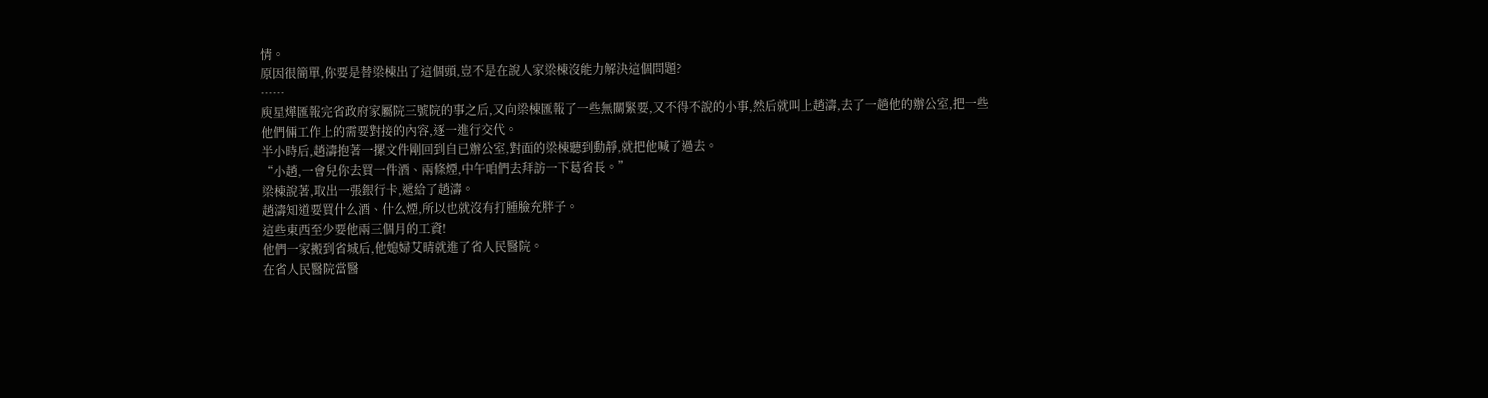情。
原因很簡單,你要是替梁棟出了這個頭,豈不是在說人家梁棟沒能力解決這個問題?
……
庾星燁匯報完省政府家屬院三號院的事之后,又向梁棟匯報了一些無關緊要,又不得不說的小事,然后就叫上趙濤,去了一趟他的辦公室,把一些他們倆工作上的需要對接的內容,逐一進行交代。
半小時后,趙濤抱著一摞文件剛回到自已辦公室,對面的梁棟聽到動靜,就把他喊了過去。
“小趙,一會兒你去買一件酒、兩條煙,中午咱們去拜訪一下葛省長。”
梁棟說著,取出一張銀行卡,遞給了趙濤。
趙濤知道要買什么酒、什么煙,所以也就沒有打腫臉充胖子。
這些東西至少要他兩三個月的工資!
他們一家搬到省城后,他媳婦艾晴就進了省人民醫院。
在省人民醫院當醫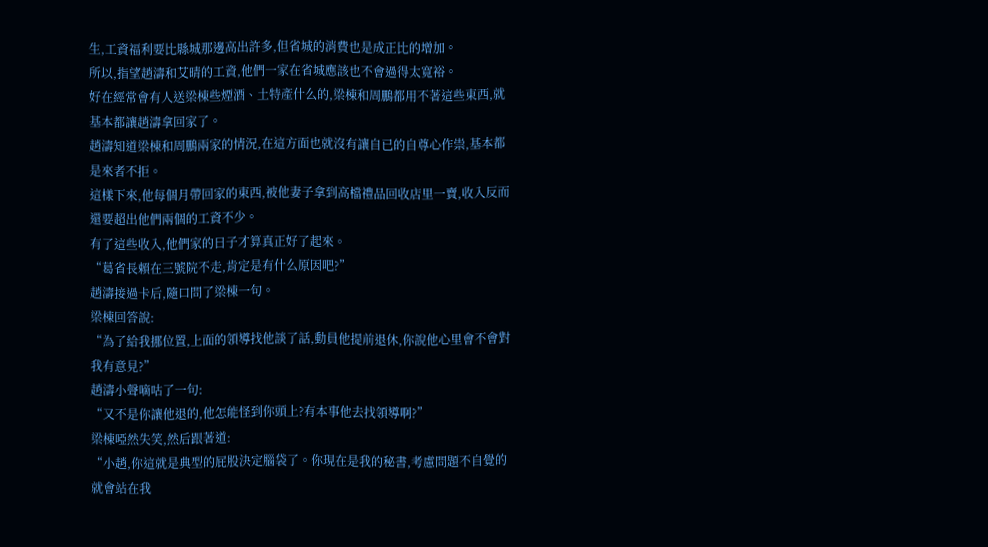生,工資福利要比縣城那邊高出許多,但省城的消費也是成正比的增加。
所以,指望趙濤和艾晴的工資,他們一家在省城應該也不會過得太寬裕。
好在經常會有人送梁棟些煙酒、土特產什么的,梁棟和周鵬都用不著這些東西,就基本都讓趙濤拿回家了。
趙濤知道梁棟和周鵬兩家的情況,在這方面也就沒有讓自已的自尊心作祟,基本都是來者不拒。
這樣下來,他每個月帶回家的東西,被他妻子拿到高檔禮品回收店里一賣,收入反而還要超出他們兩個的工資不少。
有了這些收入,他們家的日子才算真正好了起來。
“葛省長賴在三號院不走,肯定是有什么原因吧?”
趙濤接過卡后,隨口問了梁棟一句。
梁棟回答說:
“為了給我挪位置,上面的領導找他談了話,動員他提前退休,你說他心里會不會對我有意見?”
趙濤小聲嘀咕了一句:
“又不是你讓他退的,他怎能怪到你頭上?有本事他去找領導啊?”
梁棟啞然失笑,然后跟著道:
“小趙,你這就是典型的屁股決定腦袋了。你現在是我的秘書,考慮問題不自覺的就會站在我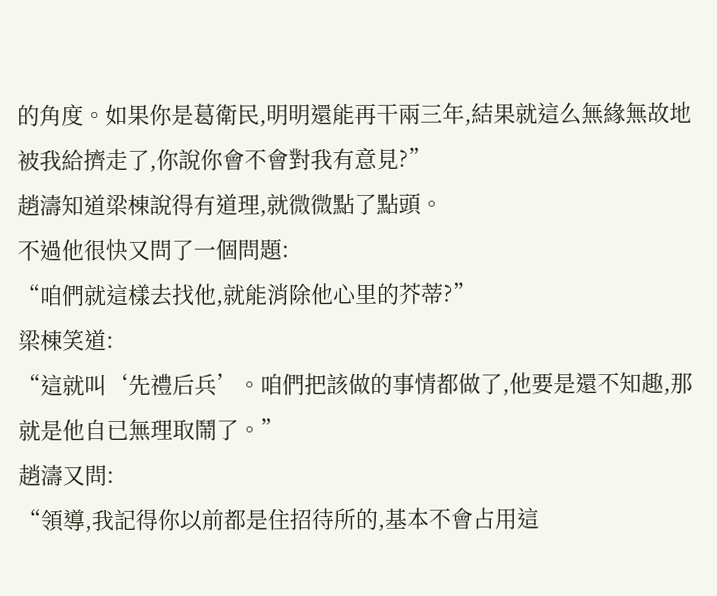的角度。如果你是葛衛民,明明還能再干兩三年,結果就這么無緣無故地被我給擠走了,你說你會不會對我有意見?”
趙濤知道梁棟說得有道理,就微微點了點頭。
不過他很快又問了一個問題:
“咱們就這樣去找他,就能消除他心里的芥蒂?”
梁棟笑道:
“這就叫‘先禮后兵’。咱們把該做的事情都做了,他要是還不知趣,那就是他自已無理取鬧了。”
趙濤又問:
“領導,我記得你以前都是住招待所的,基本不會占用這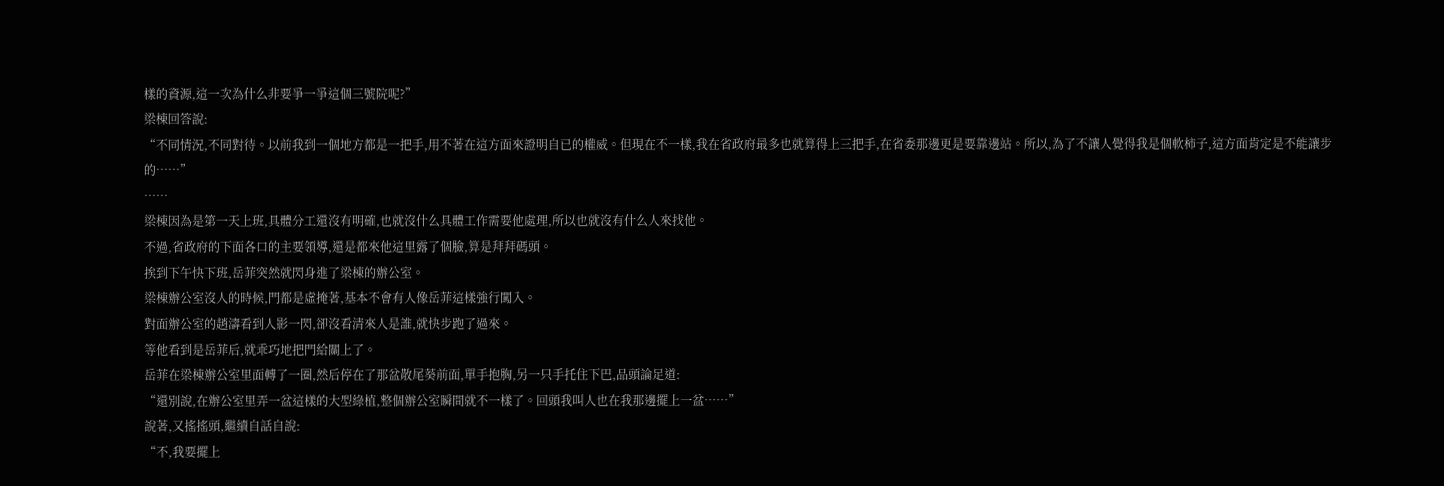樣的資源,這一次為什么非要爭一爭這個三號院呢?”
梁棟回答說:
“不同情況,不同對待。以前我到一個地方都是一把手,用不著在這方面來證明自已的權威。但現在不一樣,我在省政府最多也就算得上三把手,在省委那邊更是要靠邊站。所以,為了不讓人覺得我是個軟柿子,這方面肯定是不能讓步的……”
……
梁棟因為是第一天上班,具體分工還沒有明確,也就沒什么具體工作需要他處理,所以也就沒有什么人來找他。
不過,省政府的下面各口的主要領導,還是都來他這里露了個臉,算是拜拜碼頭。
挨到下午快下班,岳菲突然就閃身進了梁棟的辦公室。
梁棟辦公室沒人的時候,門都是虛掩著,基本不會有人像岳菲這樣強行闖入。
對面辦公室的趙濤看到人影一閃,卻沒看清來人是誰,就快步跑了過來。
等他看到是岳菲后,就乖巧地把門給關上了。
岳菲在梁棟辦公室里面轉了一圈,然后停在了那盆散尾葵前面,單手抱胸,另一只手托住下巴,品頭論足道:
“還別說,在辦公室里弄一盆這樣的大型綠植,整個辦公室瞬間就不一樣了。回頭我叫人也在我那邊擺上一盆……”
說著,又搖搖頭,繼續自話自說:
“不,我要擺上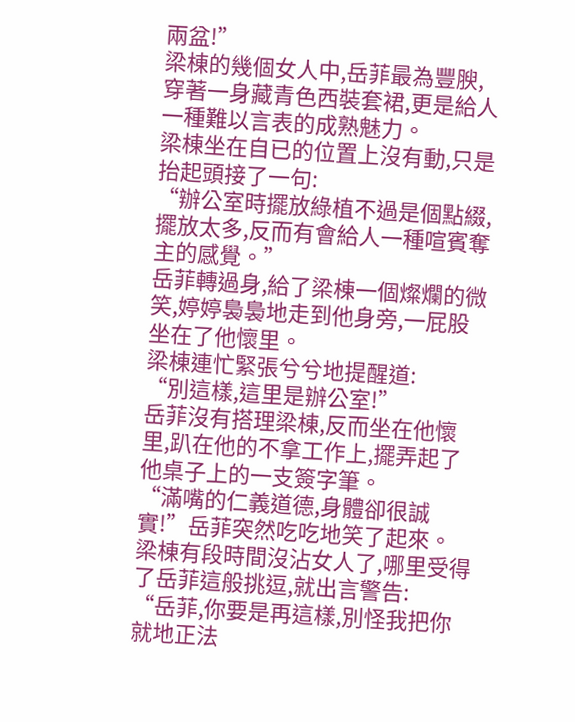兩盆!”
梁棟的幾個女人中,岳菲最為豐腴,穿著一身藏青色西裝套裙,更是給人一種難以言表的成熟魅力。
梁棟坐在自已的位置上沒有動,只是抬起頭接了一句:
“辦公室時擺放綠植不過是個點綴,擺放太多,反而有會給人一種喧賓奪主的感覺。”
岳菲轉過身,給了梁棟一個燦爛的微笑,婷婷裊裊地走到他身旁,一屁股坐在了他懷里。
梁棟連忙緊張兮兮地提醒道:
“別這樣,這里是辦公室!”
岳菲沒有搭理梁棟,反而坐在他懷里,趴在他的不拿工作上,擺弄起了他桌子上的一支簽字筆。
“滿嘴的仁義道德,身體卻很誠實!”岳菲突然吃吃地笑了起來。
梁棟有段時間沒沾女人了,哪里受得了岳菲這般挑逗,就出言警告:
“岳菲,你要是再這樣,別怪我把你就地正法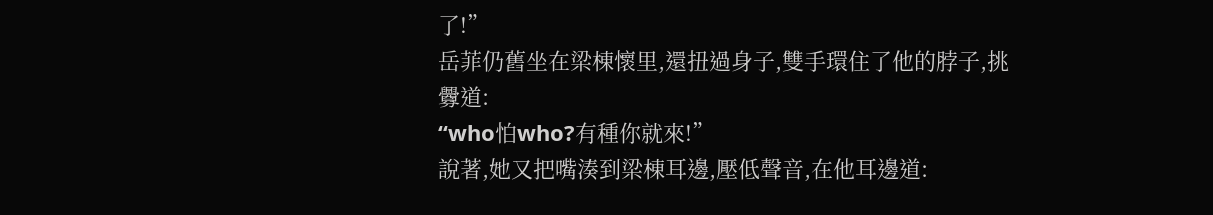了!”
岳菲仍舊坐在梁棟懷里,還扭過身子,雙手環住了他的脖子,挑釁道:
“who怕who?有種你就來!”
說著,她又把嘴湊到梁棟耳邊,壓低聲音,在他耳邊道: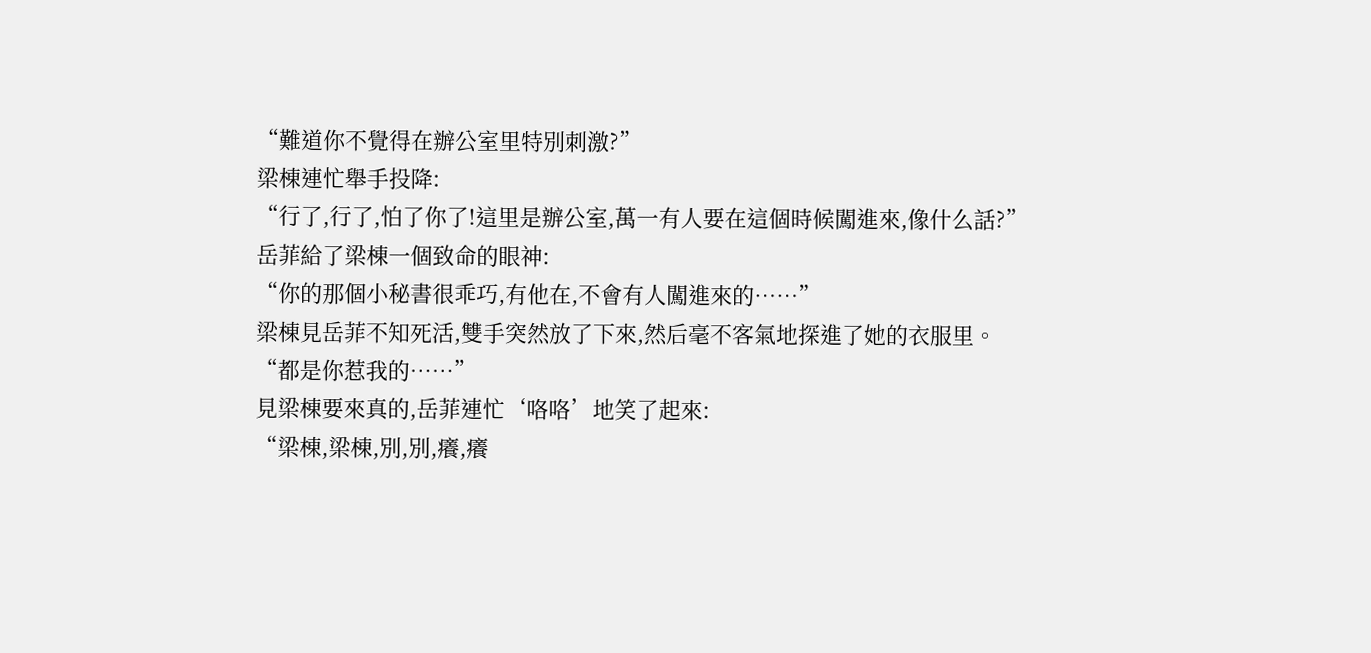“難道你不覺得在辦公室里特別刺激?”
梁棟連忙舉手投降:
“行了,行了,怕了你了!這里是辦公室,萬一有人要在這個時候闖進來,像什么話?”
岳菲給了梁棟一個致命的眼神:
“你的那個小秘書很乖巧,有他在,不會有人闖進來的……”
梁棟見岳菲不知死活,雙手突然放了下來,然后毫不客氣地探進了她的衣服里。
“都是你惹我的……”
見梁棟要來真的,岳菲連忙‘咯咯’地笑了起來:
“梁棟,梁棟,別,別,癢,癢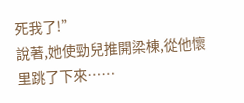死我了!”
說著,她使勁兒推開梁棟,從他懷里跳了下來……